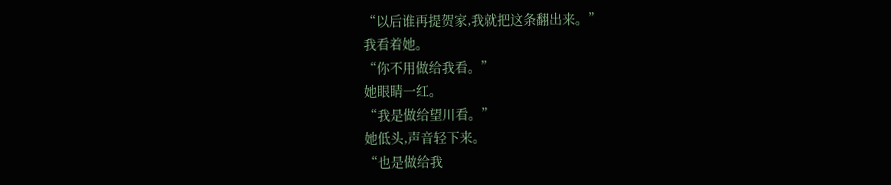“以后谁再提贺家,我就把这条翻出来。”
我看着她。
“你不用做给我看。”
她眼睛一红。
“我是做给望川看。”
她低头,声音轻下来。
“也是做给我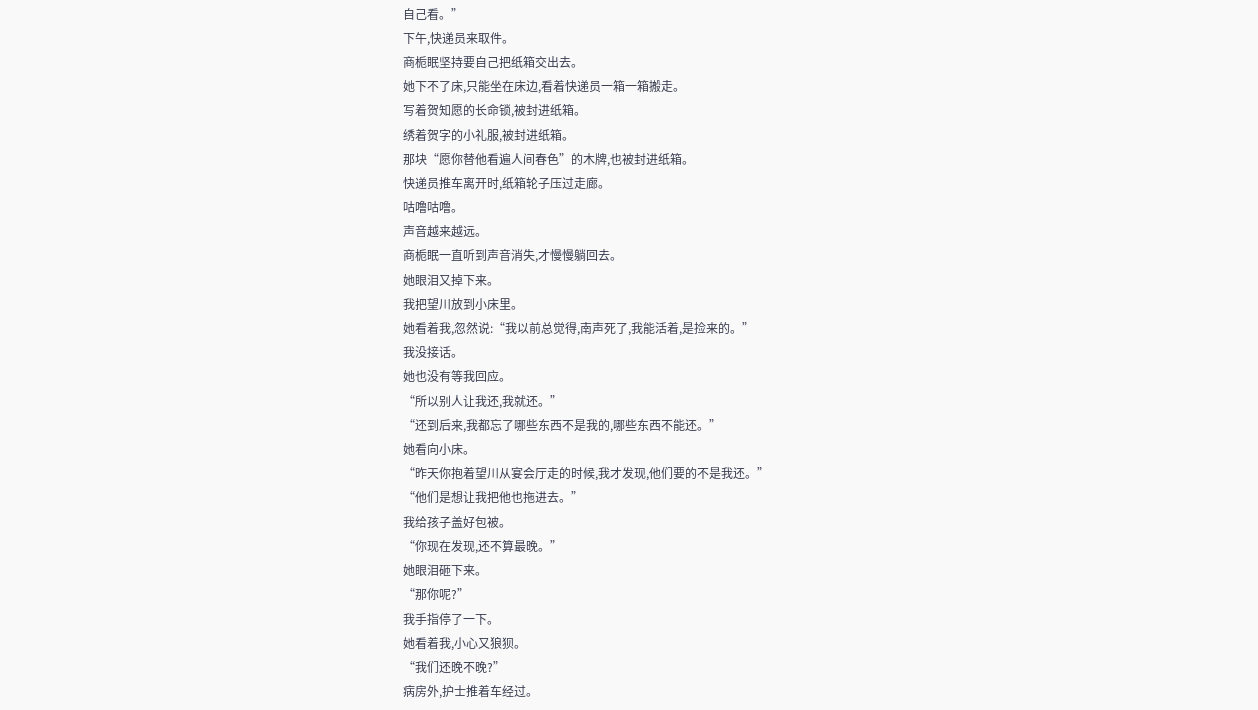自己看。”
下午,快递员来取件。
商栀眠坚持要自己把纸箱交出去。
她下不了床,只能坐在床边,看着快递员一箱一箱搬走。
写着贺知愿的长命锁,被封进纸箱。
绣着贺字的小礼服,被封进纸箱。
那块“愿你替他看遍人间春色”的木牌,也被封进纸箱。
快递员推车离开时,纸箱轮子压过走廊。
咕噜咕噜。
声音越来越远。
商栀眠一直听到声音消失,才慢慢躺回去。
她眼泪又掉下来。
我把望川放到小床里。
她看着我,忽然说:“我以前总觉得,南声死了,我能活着,是捡来的。”
我没接话。
她也没有等我回应。
“所以别人让我还,我就还。”
“还到后来,我都忘了哪些东西不是我的,哪些东西不能还。”
她看向小床。
“昨天你抱着望川从宴会厅走的时候,我才发现,他们要的不是我还。”
“他们是想让我把他也拖进去。”
我给孩子盖好包被。
“你现在发现,还不算最晚。”
她眼泪砸下来。
“那你呢?”
我手指停了一下。
她看着我,小心又狼狈。
“我们还晚不晚?”
病房外,护士推着车经过。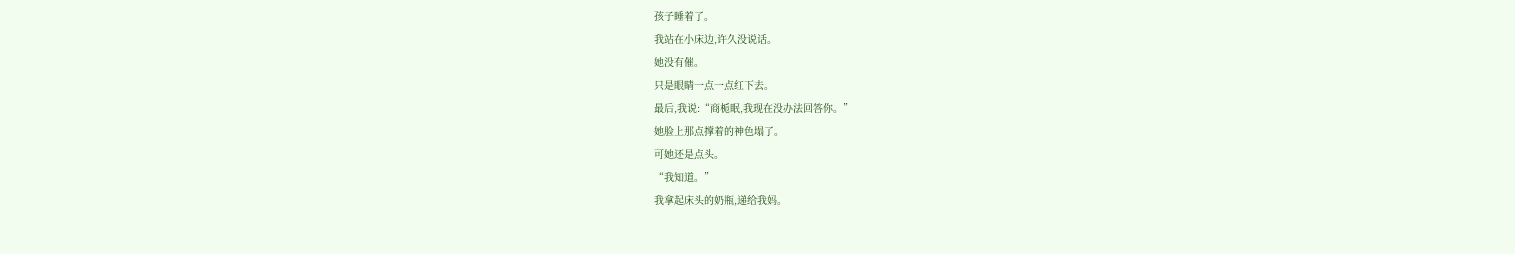孩子睡着了。
我站在小床边,许久没说话。
她没有催。
只是眼睛一点一点红下去。
最后,我说:“商栀眠,我现在没办法回答你。”
她脸上那点撑着的神色塌了。
可她还是点头。
“我知道。”
我拿起床头的奶瓶,递给我妈。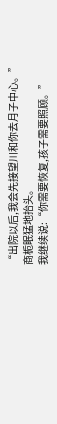“出院以后,我会先接望川和你去月子中心。”
商栀眠猛地抬头。
我继续说:“你需要恢复,孩子需要照顾。”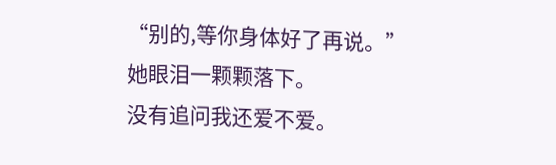“别的,等你身体好了再说。”
她眼泪一颗颗落下。
没有追问我还爱不爱。